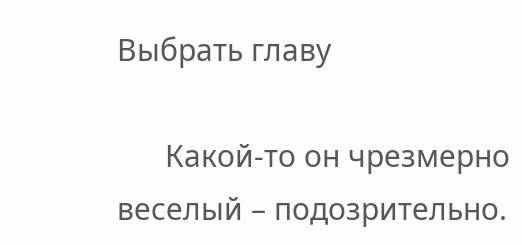Выбрать главу

      Какой-то он чрезмерно веселый – подозрительно.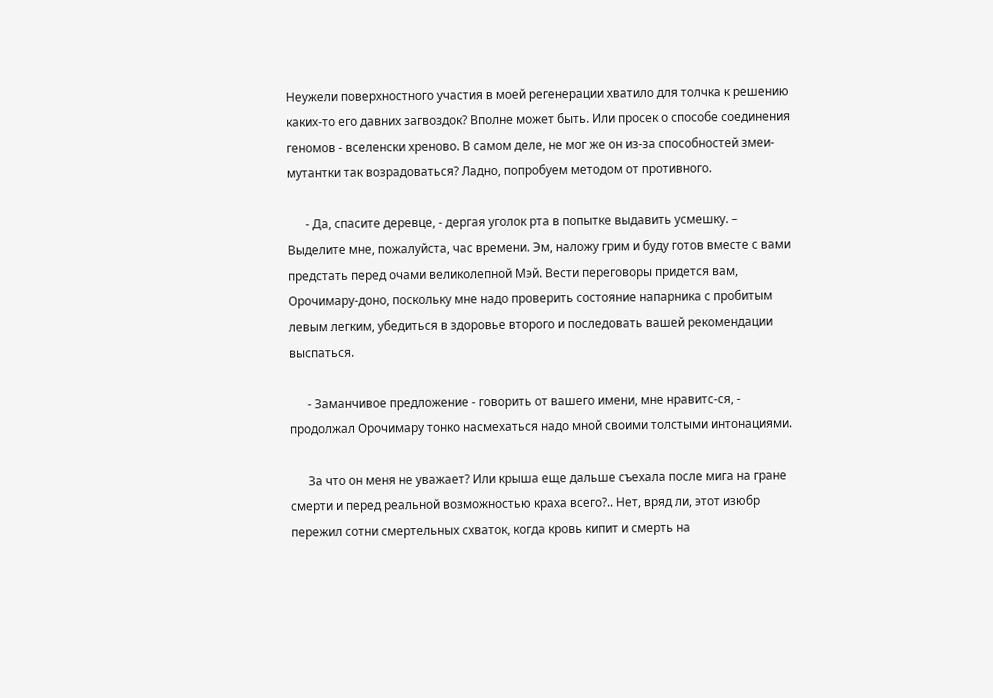Неужели поверхностного участия в моей регенерации хватило для толчка к решению каких-то его давних загвоздок? Вполне может быть. Или просек о способе соединения геномов - вселенски хреново. В самом деле, не мог же он из-за способностей змеи-мутантки так возрадоваться? Ладно, попробуем методом от противного.

      - Да, спасите деревце, - дергая уголок рта в попытке выдавить усмешку. – Выделите мне, пожалуйста, час времени. Эм, наложу грим и буду готов вместе с вами предстать перед очами великолепной Мэй. Вести переговоры придется вам, Орочимару-доно, поскольку мне надо проверить состояние напарника с пробитым левым легким, убедиться в здоровье второго и последовать вашей рекомендации выспаться.

      - Заманчивое предложение - говорить от вашего имени, мне нравитс-ся, - продолжал Орочимару тонко насмехаться надо мной своими толстыми интонациями.

      За что он меня не уважает? Или крыша еще дальше съехала после мига на гране смерти и перед реальной возможностью краха всего?.. Нет, вряд ли, этот изюбр пережил сотни смертельных схваток, когда кровь кипит и смерть на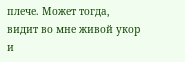плече. Может тогда, видит во мне живой укор и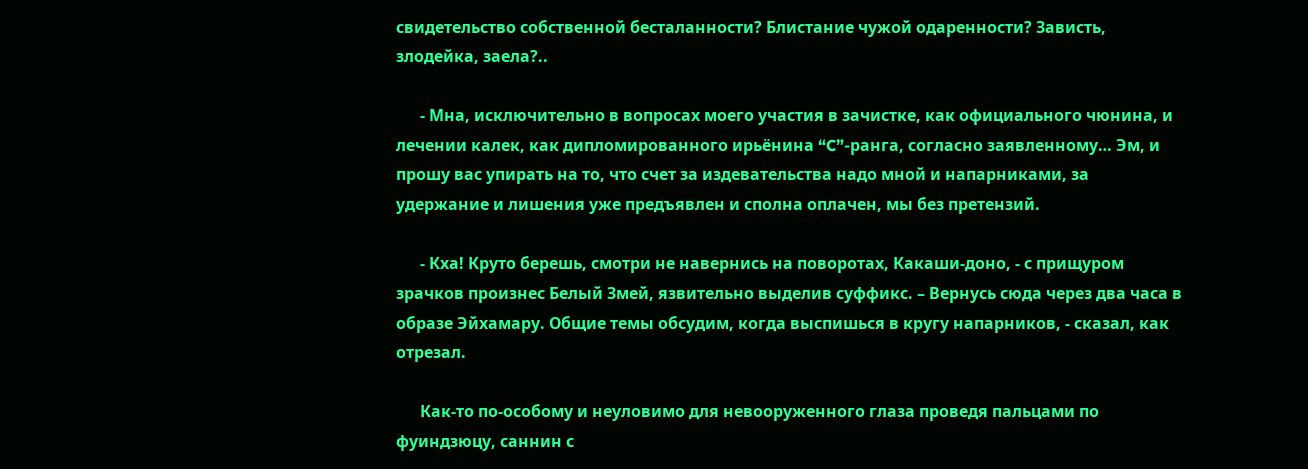свидетельство собственной бесталанности? Блистание чужой одаренности? Зависть, злодейка, заела?..

      - Мна, исключительно в вопросах моего участия в зачистке, как официального чюнина, и лечении калек, как дипломированного ирьёнина “C”-ранга, согласно заявленному… Эм, и прошу вас упирать на то, что счет за издевательства надо мной и напарниками, за удержание и лишения уже предъявлен и сполна оплачен, мы без претензий.

      - Кха! Круто берешь, смотри не навернись на поворотах, Какаши-доно, - с прищуром зрачков произнес Белый Змей, язвительно выделив суффикс. – Вернусь сюда через два часа в образе Эйхамару. Общие темы обсудим, когда выспишься в кругу напарников, - сказал, как отрезал.

      Как-то по-особому и неуловимо для невооруженного глаза проведя пальцами по фуиндзюцу, саннин с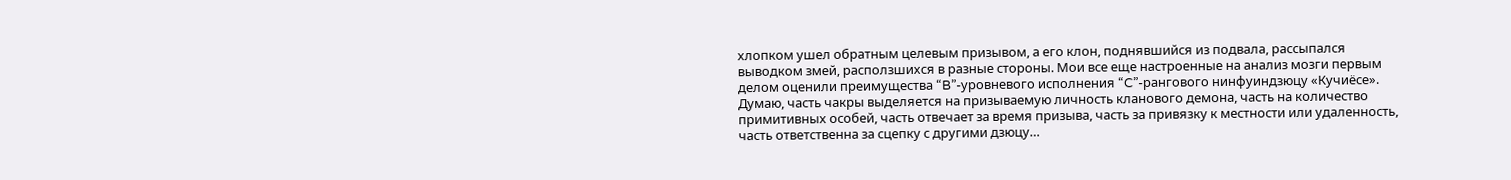хлопком ушел обратным целевым призывом, а его клон, поднявшийся из подвала, рассыпался выводком змей, расползшихся в разные стороны. Мои все еще настроенные на анализ мозги первым делом оценили преимущества “B”-уровневого исполнения “C”-рангового нинфуиндзюцу «Кучиёсе». Думаю, часть чакры выделяется на призываемую личность кланового демона, часть на количество примитивных особей, часть отвечает за время призыва, часть за привязку к местности или удаленность, часть ответственна за сцепку с другими дзюцу…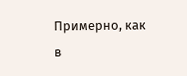Примерно, как в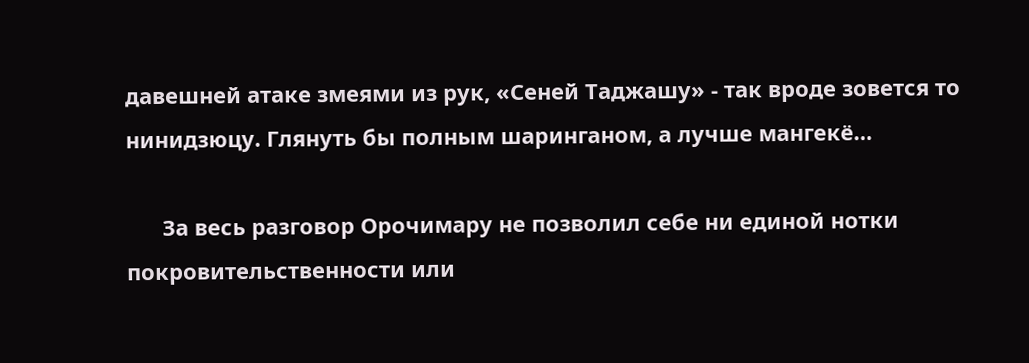давешней атаке змеями из рук, «Сеней Таджашу» - так вроде зовется то нинидзюцу. Глянуть бы полным шаринганом, а лучше мангекё…

      За весь разговор Орочимару не позволил себе ни единой нотки покровительственности или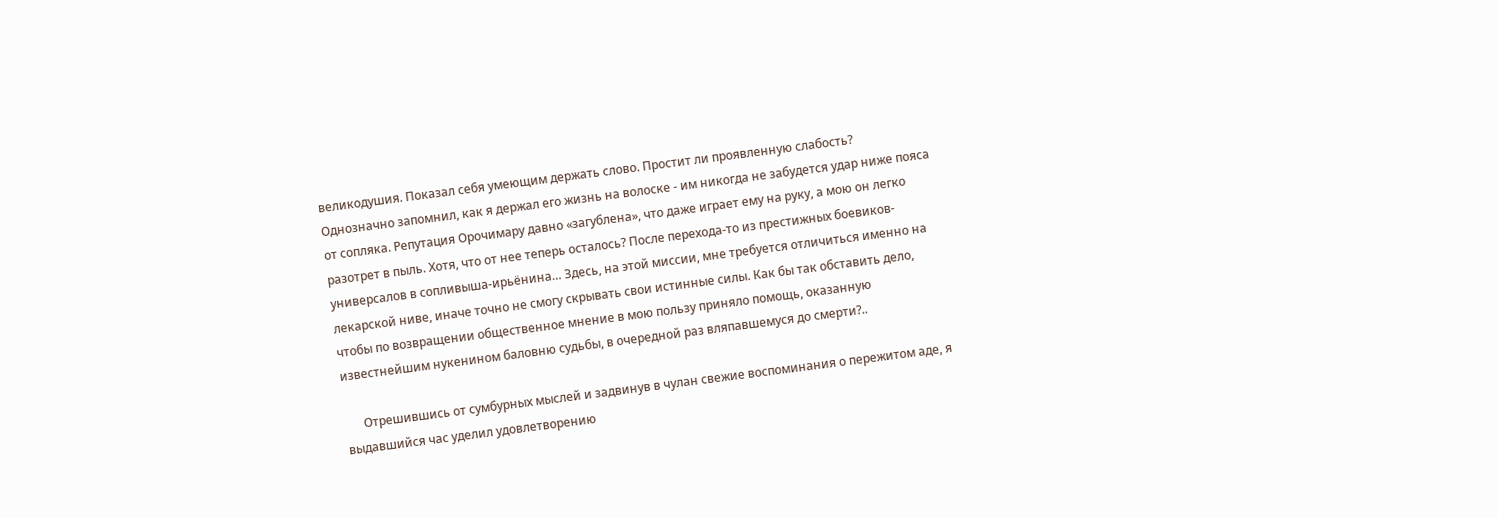великодушия. Показал себя умеющим держать слово. Простит ли проявленную слабость? Однозначно запомнил, как я держал его жизнь на волоске - им никогда не забудется удар ниже пояса от сопляка. Репутация Орочимару давно «загублена», что даже играет ему на руку, а мою он легко разотрет в пыль. Хотя, что от нее теперь осталось? После перехода-то из престижных боевиков-универсалов в сопливыша-ирьёнина… Здесь, на этой миссии, мне требуется отличиться именно на лекарской ниве, иначе точно не смогу скрывать свои истинные силы. Как бы так обставить дело, чтобы по возвращении общественное мнение в мою пользу приняло помощь, оказанную известнейшим нукенином баловню судьбы, в очередной раз вляпавшемуся до смерти?..

      Отрешившись от сумбурных мыслей и задвинув в чулан свежие воспоминания о пережитом аде, я выдавшийся час уделил удовлетворению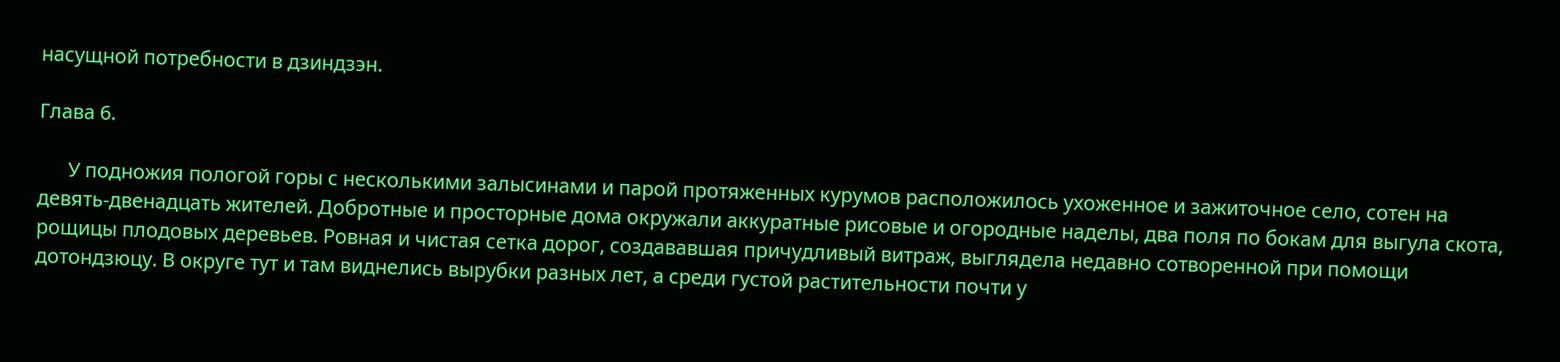насущной потребности в дзиндзэн.

Глава 6.

      У подножия пологой горы с несколькими залысинами и парой протяженных курумов расположилось ухоженное и зажиточное село, сотен на девять-двенадцать жителей. Добротные и просторные дома окружали аккуратные рисовые и огородные наделы, два поля по бокам для выгула скота, рощицы плодовых деревьев. Ровная и чистая сетка дорог, создававшая причудливый витраж, выглядела недавно сотворенной при помощи дотондзюцу. В округе тут и там виднелись вырубки разных лет, а среди густой растительности почти у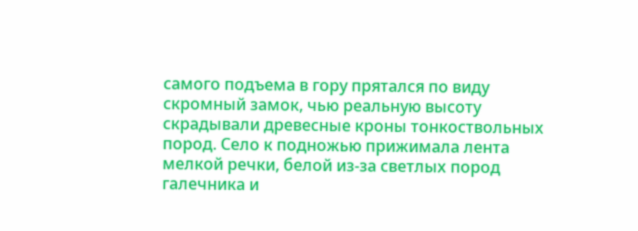самого подъема в гору прятался по виду скромный замок, чью реальную высоту скрадывали древесные кроны тонкоствольных пород. Село к подножью прижимала лента мелкой речки, белой из-за светлых пород галечника и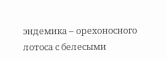эндемика – орехоносного лотоса с белесыми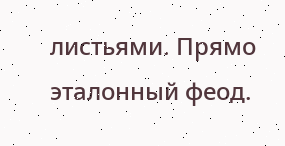листьями. Прямо эталонный феод.